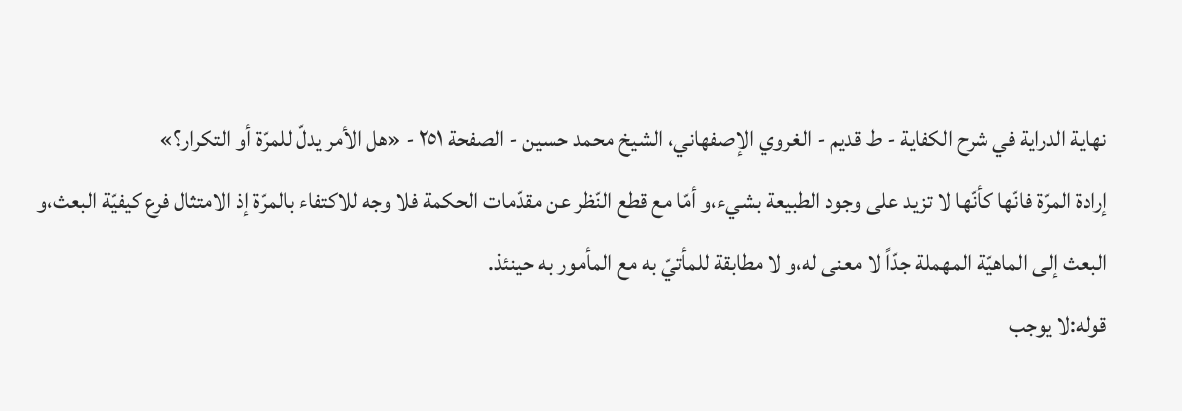نهاية الدراية في شرح الکفاية - ط قديم - الغروي الإصفهاني، الشيخ محمد حسين - الصفحة ٢٥١ - «هل الأمر يدلّ للمرّة أو التكرار؟»
إرادة المرّة فانّها كأنّها لا تزيد على وجود الطبيعة بشيء،و أمّا مع قطع النّظر عن مقدّمات الحكمة فلا وجه للاكتفاء بالمرّة إذ الامتثال فرع كيفيّة البعث،و البعث إلى الماهيّة المهملة جدّاً لا معنى له،و لا مطابقة للمأتيّ به مع المأمور به حينئذ.
قوله:لا يوجب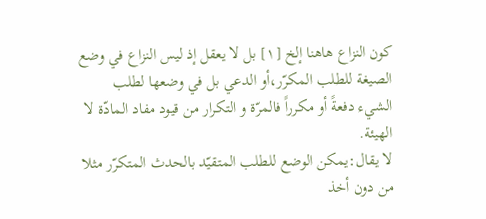كون النزاع هاهنا إلخ [١] بل لا يعقل إذ ليس النزاع في وضع الصيغة للطلب المكرّر،أو الدعي بل في وضعها لطلب الشيء دفعةً أو مكرراً فالمرّة و التكرار من قيود مفاد المادّة لا الهيئة.
لا يقال:يمكن الوضع للطلب المتقيّد بالحدث المتكرّر مثلا من دون أخذ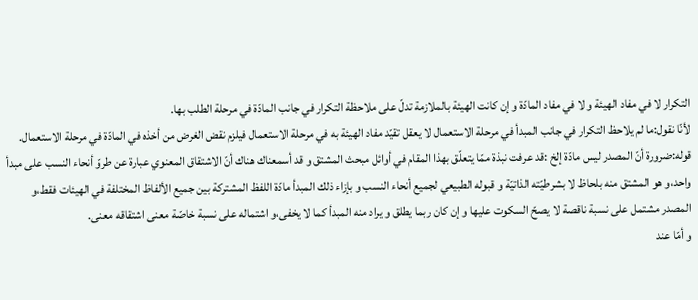التكرار لا في مفاد الهيئة و لا في مفاد المادّة و إن كانت الهيئة بالملازمة تدلّ على ملاحظة التكرار في جانب المادّة في مرحلة الطلب بها.
لأنّا نقول:ما لم يلاحظ التكرار في جانب المبدأ في مرحلة الاستعمال لا يعقل تقيّد مفاد الهيئة به في مرحلة الاستعمال فيلزم نقض الغرض من أخذه في المادّة في مرحلة الاستعمال.
قوله:ضرورة أنّ المصدر ليس مادّة إلخ :قد عرفت نبذة ممّا يتعلّق بهذا المقام في أوائل مبحث المشتق و قد أسمعناك هناك أنّ الاشتقاق المعنوي عبارة عن طروّ أنحاء النسب على مبدأ واحد،و هو المشتق منه بلحاظ لا بشرطيّته الذاتيّة و قبوله الطبيعي لجميع أنحاء النسب و بإزاء ذلك المبدأ مادّة اللفظ المشتركة بين جميع الألفاظ المختلفة في الهيئات فقط،و المصدر مشتمل على نسبة ناقصة لا يصحّ السكوت عليها و إن كان ربما يطلق و يراد منه المبدأ كما لا يخفى،و اشتماله على نسبة خاصّة معنى اشتقاقه معنى.
و أمّا عند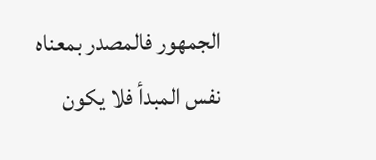الجمهور فالمصدر بمعناه نفس المبدأ فلا يكون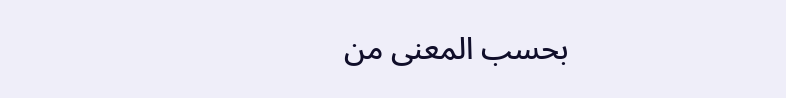بحسب المعنى من